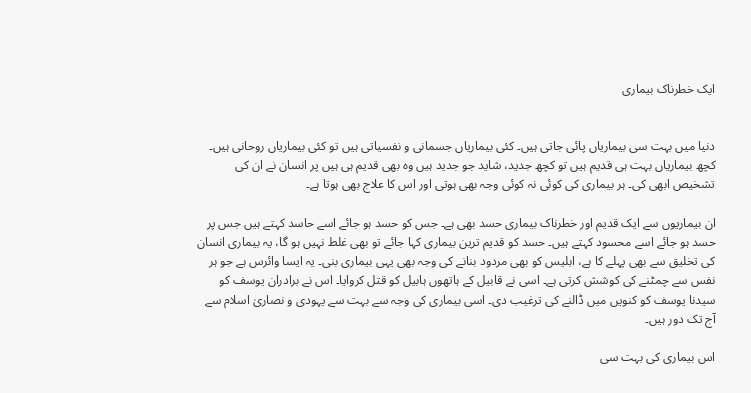ایک خطرناک بیماری


دنیا میں بہت سی بیماریاں پائی جاتی ہیں۔ کئی بیماریاں جسمانی و نفسیاتی ہیں تو کئی بیماریاں روحانی ہیں۔ کچھ بیماریاں بہت ہی قدیم ہیں تو کچھ جدید، شاید جو جدید ہیں وہ بھی قدیم ہی ہیں پر انسان نے ان کی تشخیص ابھی کی۔ ہر بیماری کی کوئی نہ کوئی وجہ بھی ہوتی اور اس کا علاج بھی ہوتا ہے۔

ان بیماریوں سے ایک قدیم اور خطرناک بیماری حسد بھی ہے۔ جس کو حسد ہو جائے اسے حاسد کہتے ہیں جس پر حسد ہو جائے اسے محسود کہتے ہیں۔ حسد کو قدیم ترین بیماری کہا جائے تو بھی غلط نہیں ہو گا، یہ بیماری انسان کی تخلیق سے بھی پہلے کا ہے، ابلیس کو بھی مردود بنانے کی وجہ بھی یہی بیماری بنی۔ یہ ایسا وائرس ہے جو ہر نفس سے چمٹنے کی کوشش کرتی ہے۔ اسی نے قابیل کے ہاتھوں ہابیل کو قتل کروایا۔ اس نے برادران یوسف کو سیدنا یوسف کو کنویں میں ڈالنے کی ترغیب دی۔ اسی بیماری کی وجہ سے بہت سے یہودی و نصاریٰ اسلام سے آج تک دور ہیں۔

اس بیماری کی بہت سی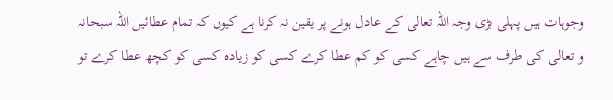وجوہات ہیں پہلی بڑی وجہ اللہ تعالی کے عادل ہونے پر یقین نہ کرنا ہے کیوں کہ تمام عطائیں اللہ سبحانہ و تعالی کی طرف سے ہیں چاہے کسی کو کم عطا کرے کسی کو زیادہ کسی کو کچھ عطا کرے تو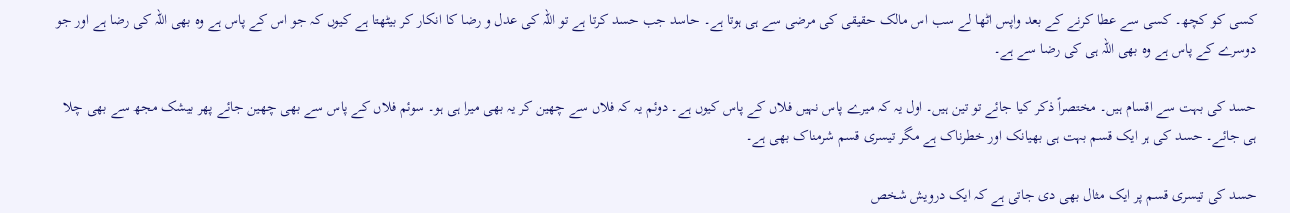کسی کو کچھ۔ کسی سے عطا کرنے کے بعد واپس اٹھا لے سب اس مالک حقیقی کی مرضی سے ہی ہوتا ہے۔ حاسد جب حسد کرتا ہے تو اللہ کی عدل و رضا کا انکار کر بیٹھتا ہے کیوں کہ جو اس کے پاس ہے وہ بھی اللہ کی رضا ہے اور جو دوسرے کے پاس ہے وہ بھی اللہ ہی کی رضا سے ہے۔

حسد کی بہت سے اقسام ہیں۔ مختصراً ذکر کیا جائے تو تین ہیں۔ اول یہ کہ میرے پاس نہیں فلاں کے پاس کیوں ہے۔ دوئم یہ کہ فلاں سے چھین کر یہ بھی میرا ہی ہو۔ سوئم فلاں کے پاس سے بھی چھین جائے پھر بیشک مجھ سے بھی چلا ہی جائے۔ حسد کی ہر ایک قسم بہت ہی بھیانک اور خطرناک ہے مگر تیسری قسم شرمناک بھی ہے۔

حسد کی تیسری قسم پر ایک مثال بھی دی جاتی ہے کہ ایک درویش شخص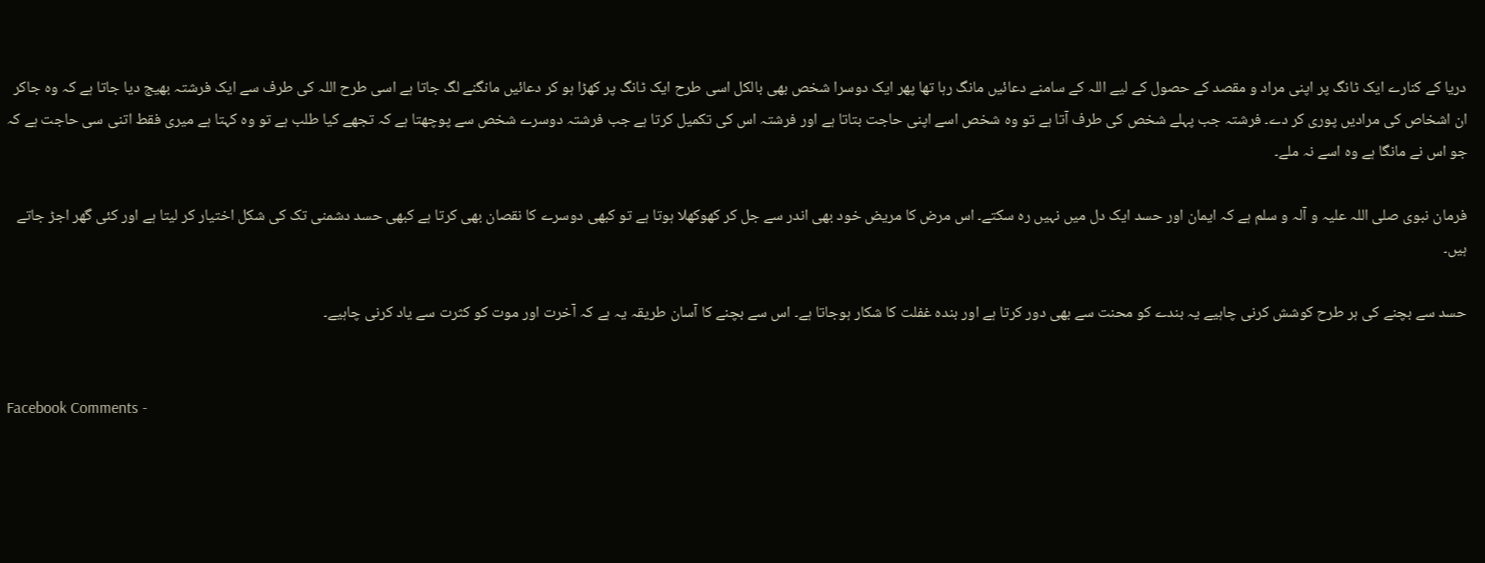دریا کے کنارے ایک ٹانگ پر اپنی مراد و مقصد کے حصول کے لیے اللہ کے سامنے دعائیں مانگ رہا تھا پھر ایک دوسرا شخص بھی بالکل اسی طرح ایک ٹانگ پر کھڑا ہو کر دعائیں مانگنے لگ جاتا ہے اسی طرح اللہ کی طرف سے ایک فرشتہ بھیج دیا جاتا ہے کہ وہ جاکر ان اشخاص کی مرادیں پوری کر دے۔ فرشتہ جب پہلے شخص کی طرف آتا ہے تو وہ شخص اسے اپنی حاجت بتاتا ہے اور فرشتہ اس کی تکمیل کرتا ہے جب فرشتہ دوسرے شخص سے پوچھتا ہے کہ تجھے کیا طلب ہے تو وہ کہتا ہے میری فقط اتنی سی حاجت ہے کہ جو اس نے مانگا ہے وہ اسے نہ ملے۔

فرمان نبوی صلی اللہ علیہ و آلہ و سلم ہے کہ ایمان اور حسد ایک دل میں نہیں رہ سکتے۔ اس مرض کا مریض خود بھی اندر سے جل کر کھوکھلا ہوتا ہے تو کبھی دوسرے کا نقصان بھی کرتا ہے کبھی حسد دشمنی تک کی شکل اختیار کر لیتا ہے اور کئی گھر اجڑ جاتے ہیں۔

حسد سے بچنے کی ہر طرح کوشش کرنی چاہیے یہ بندے کو محنت سے بھی دور کرتا ہے اور بندہ غفلت کا شکار ہوجاتا ہے۔ اس سے بچنے کا آسان طریقہ یہ ہے کہ آخرت اور موت کو کثرت سے یاد کرنی چاہیے۔


Facebook Comments -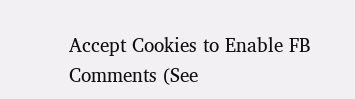Accept Cookies to Enable FB Comments (See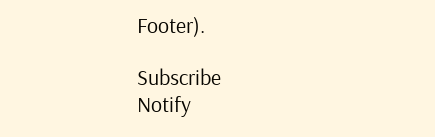Footer).

Subscribe
Notify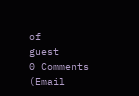of
guest
0 Comments (Email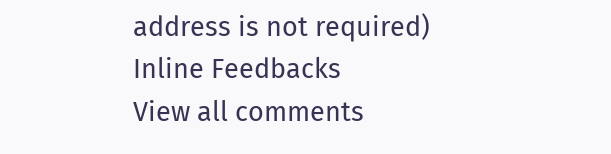address is not required)
Inline Feedbacks
View all comments